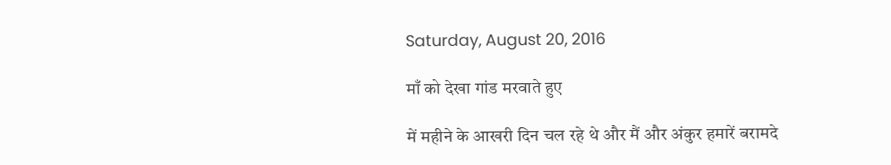Saturday, August 20, 2016

माँ को देखा गांड मरवाते हुए

में महीने के आखरी दिन चल रहे थे और मैं और अंकुर हमारें बरामदे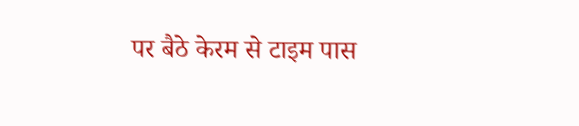पर बैठे केरम से टाइम पास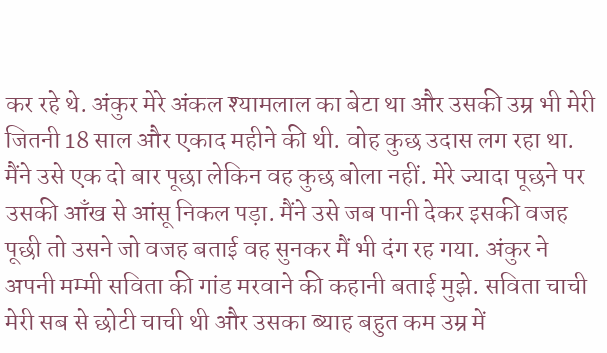कर रहे थे. अंकुर मेरे अंकल श्यामलाल का बेटा था और उसकी उम्र भी मेरी जितनी 18 साल और एकाद महीने की थी. वोह कुछ उदास लग रहा था. मैंने उसे एक दो बार पूछा लेकिन वह कुछ बोला नहीं. मेरे ज्यादा पूछने पर उसकी आँख से आंसू निकल पड़ा. मैंने उसे जब पानी देकर इसकी वजह पूछी तो उसने जो वजह बताई वह सुनकर मैं भी दंग रह गया. अंकुर ने अपनी मम्मी सविता की गांड मरवाने की कहानी बताई मुझे. सविता चाची मेरी सब से छोटी चाची थी और उसका ब्याह बहुत कम उम्र में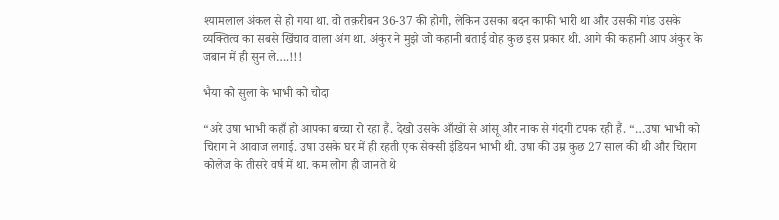श्यामलाल अंकल से हो गया था. वो तक़रीबन 36-37 की होगी, लेकिन उसका बदन काफी भारी था और उसकी गांड उसके व्यक्तित्व का सबसे खिंचाव वाला अंग था. अंकुर ने मुझे जो कहानी बताई वोह कुछ इस प्रकार थी. आगे की कहानी आप अंकुर के जबान में ही सुन ले….!!!

भैया को सुला के भाभी को चोदा

“अरे उषा भाभी कहाँ हो आपका बच्चा रो रहा हैं. देखो उसके आँखों से आंसू और नाक से गंदगी टपक रही हैं. “…उषा भाभी को चिराग ने आवाज लगाई. उषा उसके घर में ही रहती एक सेक्सी इंडियन भाभी थी. उषा की उम्र कुछ 27 साल की थी और चिराग कोलेज के तीसरे वर्ष में था. कम लोग ही जानते थे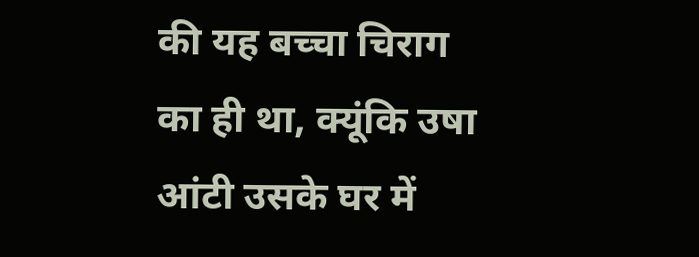की यह बच्चा चिराग का ही था, क्यूंकि उषा आंटी उसके घर में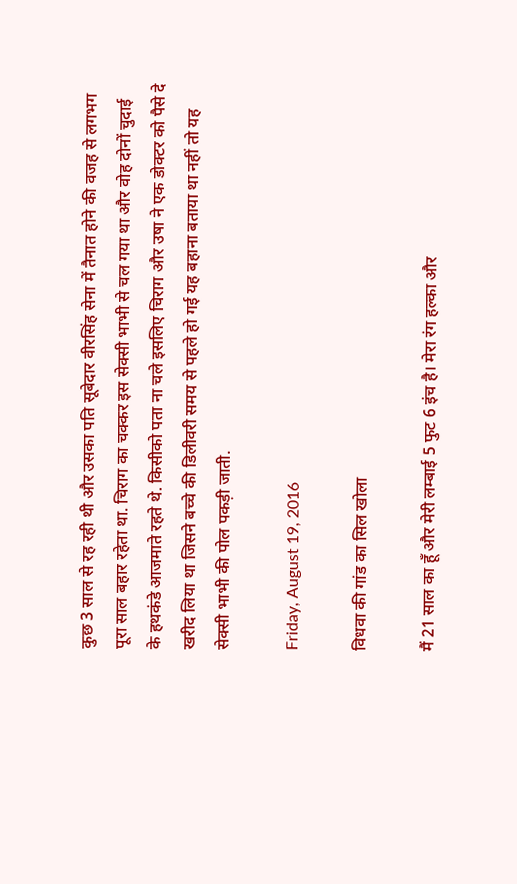कुछ 3 साल से रह रही थी और उसका पति सूबेदार वीरसिंह सेना में तैनात होने की वजह से लगभग पूरा साल बहार रहेता था. चिराग का चक्कर इस सेक्सी भाभी से चल गया था और वोह दोनों चुदाई के हथकंडे आजमाते रहते थे. किसीको पता ना चले इसलिए चिराग और उषा ने एक डोक्टर को पैसे दे खरीद लिया था जिसने बच्चे की डिलीवरी समय से पहले हो गई यह बहाना बताया था नहीं तो यह सेक्सी भाभी की पोल पकड़ी जाती.

Friday, August 19, 2016

विधवा की गांड का सिल खोला

मैं 21 साल का हूँ और मेरी लम्बाई 5 फुट 6 इंच है। मेरा रंग हल्का और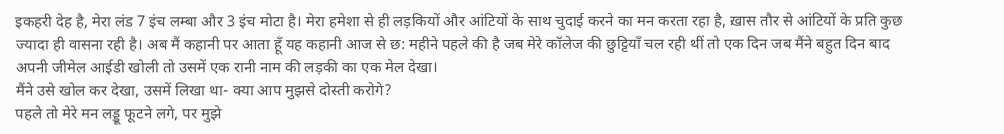इकहरी देह है, मेरा लंड 7 इंच लम्बा और 3 इंच मोटा है। मेरा हमेशा से ही लड़कियों और आंटियों के साथ चुदाई करने का मन करता रहा है, ख़ास तौर से आंटियों के प्रति कुछ ज्यादा ही वासना रही है। अब मैं कहानी पर आता हूँ यह कहानी आज से छ: महीने पहले की है जब मेरे कॉलेज की छुट्टियाँ चल रही थीं तो एक दिन जब मैंने बहुत दिन बाद अपनी जीमेल आईडी खोली तो उसमें एक रानी नाम की लड़की का एक मेल देखा।
मैंने उसे खोल कर देखा, उसमें लिखा था- क्या आप मुझसे दोस्ती करोगे?
पहले तो मेरे मन लड्डू फूटने लगे, पर मुझे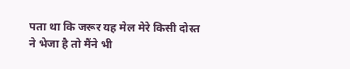पता था कि जरूर यह मेल मेरे किसी दोस्त ने भेजा है तो मैंने भी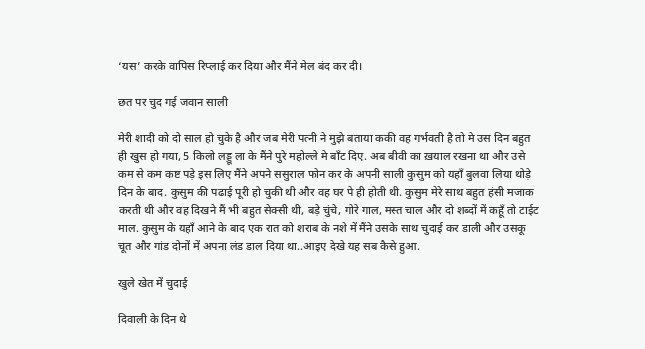‘यस’ करके वापिस रिप्लाई कर दिया और मैंने मेल बंद कर दी।

छत पर चुद गई जवान साली

मेरी शादी को दो साल हो चुके है और जब मेरी पत्नी ने मुझे बताया ककी वह गर्भवती है तो मे उस दिन बहुत ही खुस हो गया, 5 किलो लड्डू ला के मैंने पुरे महोल्ले मे बाँट दिए. अब बीवी का ख़याल रखना था और उसे कम से कम कष्ट पड़े इस लिए मैंने अपने ससुराल फोन कर के अपनी साली कुसुम को यहाँ बुलवा लिया थोड़े दिन के बाद. कुसुम की पढाई पूरी हो चुकी थी और वह घर पे ही होती थी. कुसुम मेरे साथ बहुत हंसी मजाक करती थी और वह दिखने मैं भी बहुत सेक्सी थी, बड़े चुंचे, गोरे गाल, मस्त चाल और दो शब्दों में कहूँ तो टाईट माल. कुसुम के यहाँ आने के बाद एक रात को शराब के नशे में मैंने उसके साथ चुदाई कर डाली और उसकू चूत और गांड दोनों में अपना लंड डाल दिया था..आइए देखे यह सब कैसे हुआ.

खुले खेत में चुदाई

दिवाली के दिन थे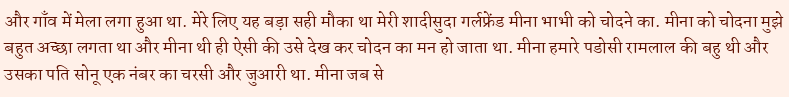और गाँव में मेला लगा हुआ था. मेरे लिए यह बड़ा सही मौका था मेरी शादीसुदा गर्लफ्रेंड मीना भाभी को चोदने का. मीना को चोदना मुझे बहुत अच्छा लगता था और मीना थी ही ऐसी की उसे देख कर चोदन का मन हो जाता था. मीना हमारे पडोसी रामलाल की बहु थी और उसका पति सोनू एक नंबर का चरसी और जुआरी था. मीना जब से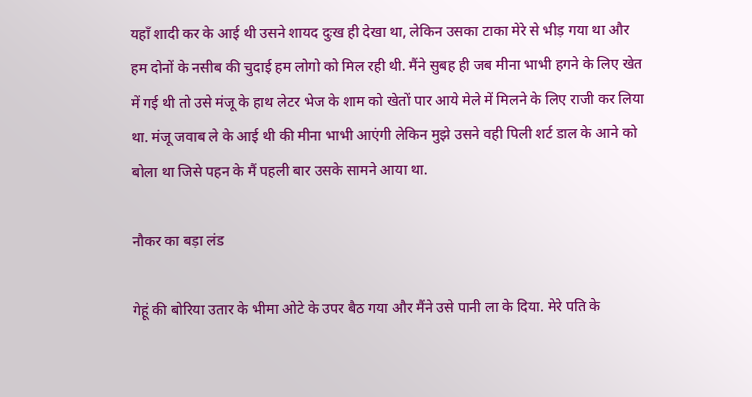यहाँ शादी कर के आई थी उसने शायद दुःख ही देखा था, लेकिन उसका टाका मेरे से भीड़ गया था और हम दोनों के नसीब की चुदाई हम लोगो को मिल रही थी. मैंने सुबह ही जब मीना भाभी हगने के लिए खेत में गई थी तो उसे मंजू के हाथ लेटर भेज के शाम को खेतों पार आये मेले में मिलने के लिए राजी कर लिया था. मंजू जवाब ले के आई थी की मीना भाभी आएंगी लेकिन मुझे उसने वही पिली शर्ट डाल के आने को बोला था जिसे पहन के मैं पहली बार उसके सामने आया था.

नौकर का बड़ा लंड

गेहूं की बोरिया उतार के भीमा ओटे के उपर बैठ गया और मैंने उसे पानी ला के दिया. मेरे पति के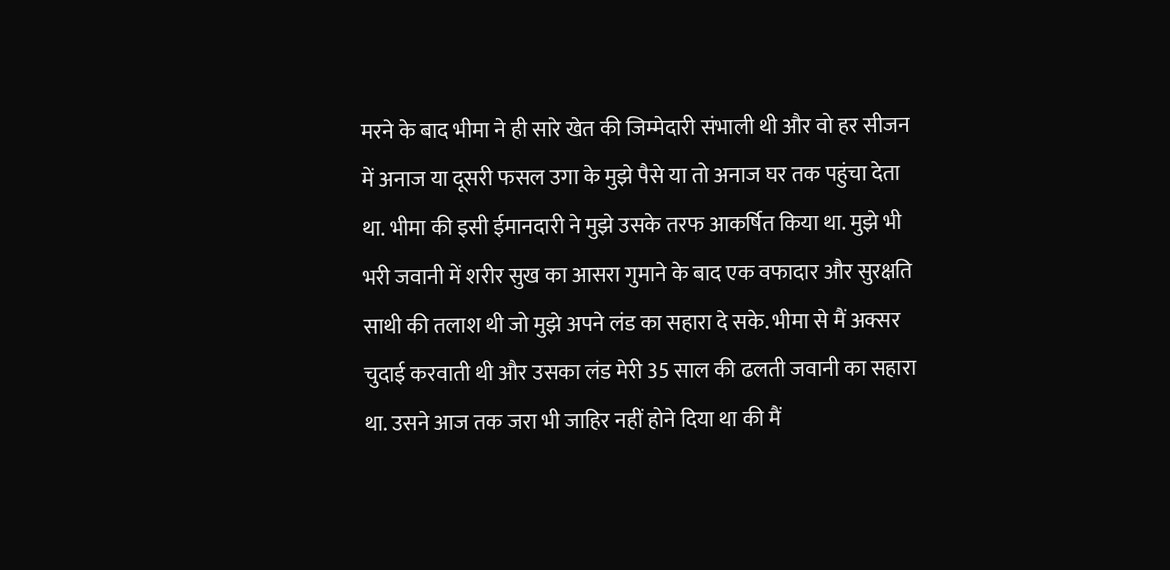मरने के बाद भीमा ने ही सारे खेत की जिम्मेदारी संभाली थी और वो हर सीजन में अनाज या दूसरी फसल उगा के मुझे पैसे या तो अनाज घर तक पहुंचा देता था. भीमा की इसी ईमानदारी ने मुझे उसके तरफ आकर्षित किया था. मुझे भी भरी जवानी में शरीर सुख का आसरा गुमाने के बाद एक वफादार और सुरक्षति साथी की तलाश थी जो मुझे अपने लंड का सहारा दे सके. भीमा से मैं अक्सर चुदाई करवाती थी और उसका लंड मेरी 35 साल की ढलती जवानी का सहारा था. उसने आज तक जरा भी जाहिर नहीं होने दिया था की मैं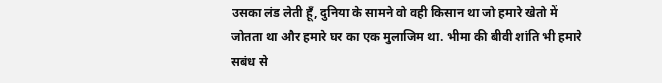उसका लंड लेती हूँ, दुनिया के सामने वो वही किसान था जो हमारे खेतो में जोतता था और हमारे घर का एक मुलाजिम था. भीमा की बीवी शांति भी हमारे सबंध से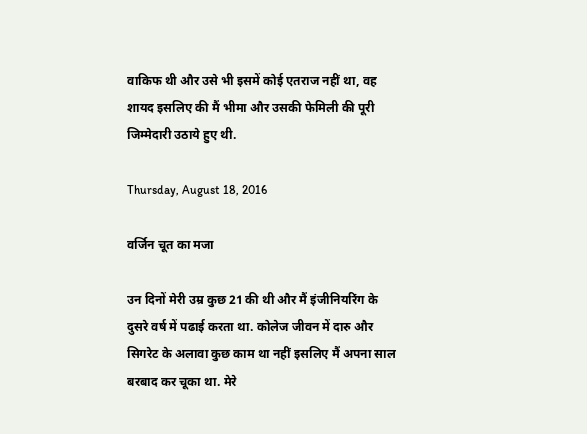वाकिफ थी और उसे भी इसमें कोई एतराज नहीं था, वह शायद इसलिए की मैं भीमा और उसकी फेमिली की पूरी जिम्मेदारी उठाये हुए थी.

Thursday, August 18, 2016

वर्जिन चूत का मजा

उन दिनों मेरी उम्र कुछ 21 की थी और मैं इंजीनियरिंग के दुसरे वर्ष में पढाई करता था. कोलेज जीवन में दारु और सिगरेट के अलावा कुछ काम था नहीं इसलिए मैं अपना साल बरबाद कर चूका था. मेरे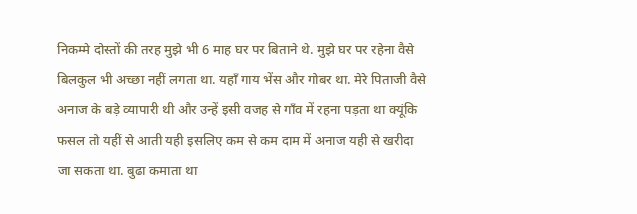निकम्मे दोस्तों की तरह मुझे भी 6 माह घर पर बिताने थे. मुझे घर पर रहेना वैसे बिलकुल भी अच्छा नहीं लगता था. यहाँ गाय भेंस और गोबर था. मेरे पिताजी वैसे अनाज के बड़े व्यापारी थी और उन्हें इसी वजह से गाँव में रहना पड़ता था क्यूंकि फसल तो यहीं से आती यही इसलिए कम से कम दाम में अनाज यही से खरीदा जा सकता था. बुढा कमाता था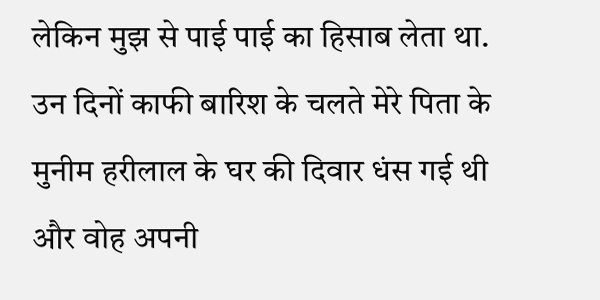लेकिन मुझ से पाई पाई का हिसाब लेता था. उन दिनों काफी बारिश के चलते मेरे पिता के मुनीम हरीलाल के घर की दिवार धंस गई थी और वोह अपनी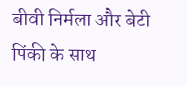बीवी निर्मला और बेटी पिंकी के साथ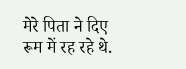मेरे पिता ने दिए रूम में रह रहे थे.